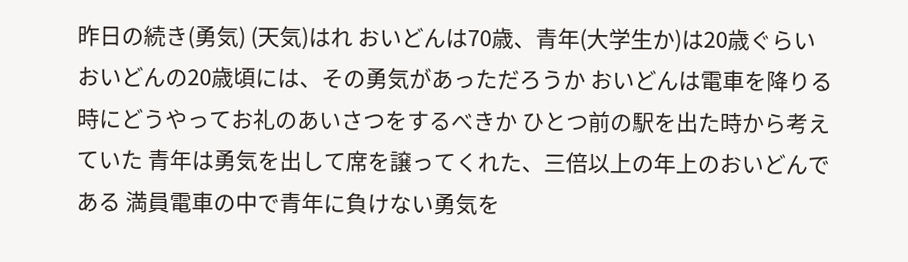昨日の続き(勇気) (天気)はれ おいどんは70歳、青年(大学生か)は20歳ぐらい おいどんの20歳頃には、その勇気があっただろうか おいどんは電車を降りる時にどうやってお礼のあいさつをするべきか ひとつ前の駅を出た時から考えていた 青年は勇気を出して席を譲ってくれた、三倍以上の年上のおいどんである 満員電車の中で青年に負けない勇気を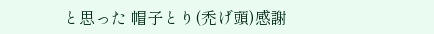と思った 帽子とり(禿げ頭)感謝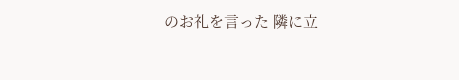のお礼を言った 隣に立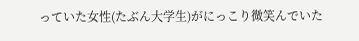っていた女性(たぶん大学生)がにっこり微笑んでいた